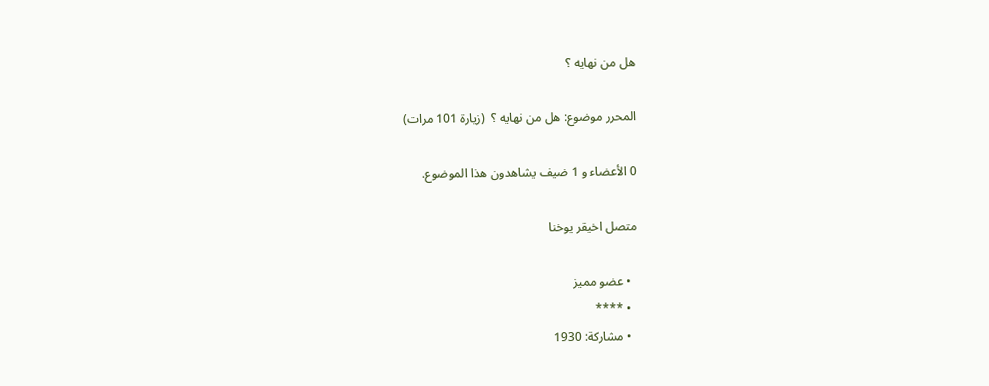هل من نهايه ؟

المحرر موضوع: هل من نهايه ؟  (زيارة 101 مرات)

0 الأعضاء و 1 ضيف يشاهدون هذا الموضوع.

متصل اخيقر يوخنا

  • عضو مميز
  • ****
  • مشاركة: 1930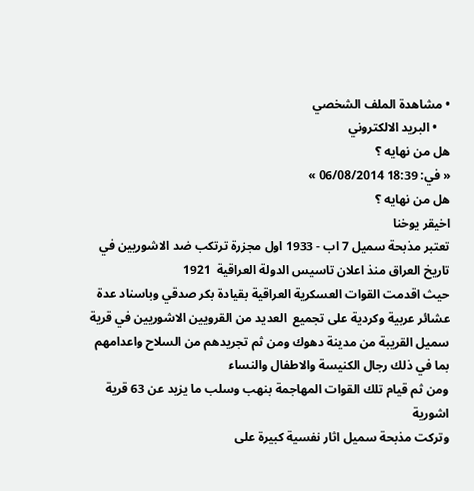• مشاهدة الملف الشخصي
    • البريد الالكتروني
هل من نهايه ؟
« في: 18:39 06/08/2014 »
هل من نهايه ؟
اخيقر يوخنا
تعتبر مذبحة سميل 7 اب - 1933 اول مجزرة ترتكب ضد الاشوريين في تاريخ العراق منذ اعلان تاسيس الدولة العراقية  1921
حيث اقدمت القوات العسكرية العراقية بقيادة بكر صدقي وباسناد عدة عشائر عربية وكردية على تجميع  العديد من القرويين الاشوريين في قرية سميل القريبة من مدينة دهوك ومن ثم تجريدهم من السلاح واعدامهم بما في ذلك رجال الكنيسة والاطفال والنساء
ومن ثم قيام تلك القوات المهاجمة بنهب وسلب ما يزيد عن 63 قرية اشورية
وتركت مذبحة سميل اثار نفسية كبيرة على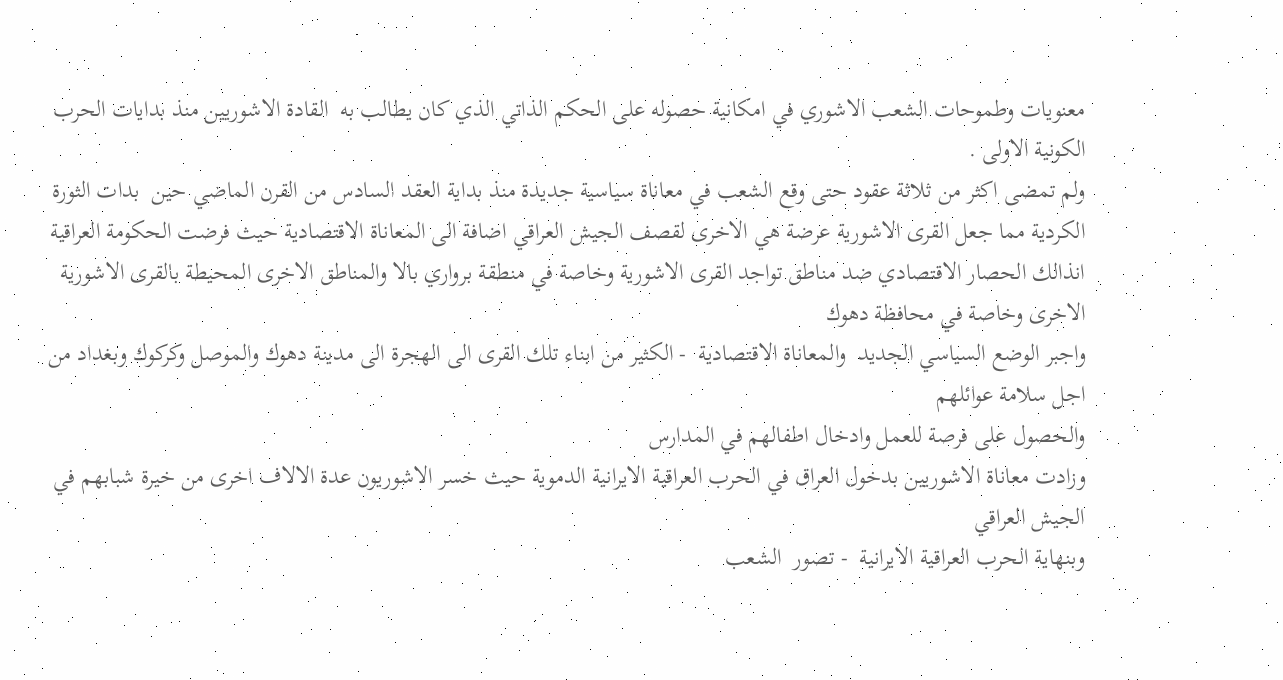معنويات وطموحات الشعب الاشوري في امكانية حصوله على الحكم الذاتي الذي كان يطالب به  القادة الاشوريين منذ بدايات الحرب الكونية الاولى .
ولم تمضى اكثر من ثلاثة عقود حتى وقع الشعب في معاناة سياسية جديدة منذ بداية العقد السادس من القرن الماضي حين  بدات الثورة الكردية مما جعل القرى الاشورية عرضة هي الاخرى لقصف الجيش العراقي اضافة الى المعاناة الاقتصادية حيث فرضت الحكومة العراقية انذالك الحصار الاقتصادي ضد مناطق تواجد القرى الاشورية وخاصة في منطقة برواري بالا والمناطق الاخرى المحيطة بالقرى الاشورية الاخرى وخاصة في محافظة دهوك
واجبر الوضع السياسي الجديد  والمعاناة الاقتصادية  - الكثير من ابناء تلك القرى الى الهجرة الى مدينة دهوك والموصل وكركوك وبغداد من اجل سلامة عوائلهم
والحصول على فرصة للعمل وادخال اطفالهم في المدارس
وزادت معاناة الاشوريين بدخول العراق في الحرب العراقية الايرانية الدموية حيث خسر الاشوريون عدة الالاف اخرى من خيرة شبابهم في الجيش العراقي
وبنهاية الحرب العراقية الايرانية  - تصور  الشعب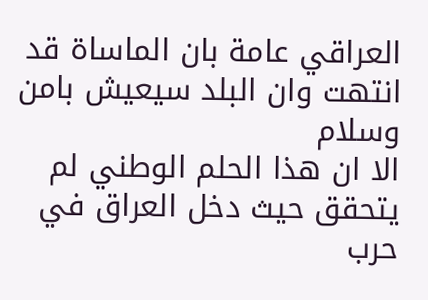العراقي عامة بان الماساة قد انتهت وان البلد سيعيش بامن وسلام
الا ان هذا الحلم الوطني لم يتحقق حيث دخل العراق في حرب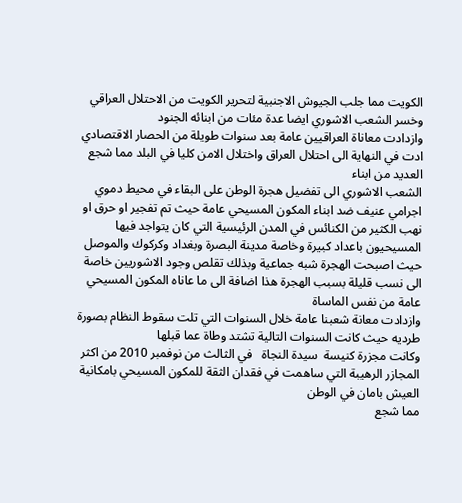الكويت مما جلب الجيوش الاجنبية لتحرير الكويت من الاحتلال العراقي
وخسر الشعب الاشوري ايضا عدة مئات من ابنائه الجنود
وازدادت معاناة العراقيين عامة بعد سنوات طويلة من الحصار الاقتصادي ادت في النهاية الى احتلال العراق واختلال الامن كليا في البلد مما شجع العديد من ابناء
الشعب الاشوري الى تفضيل هجرة الوطن على البقاء في محيط دموي اجرامي عنيف ضد ابناء المكون المسيحي عامة حيث تم تفجير او حرق او نهب الكثير من الكنائس في المدن الرئيسية التي كان يتواجد فيها المسيحيون باعداد كبيرة وخاصة مدينة البصرة وبغداد وكركوك والموصل حيث اصبحت الهجرة شبه جماعية وبذلك تقلص وجود الاشوريين خاصة الى نسب قليلة بسبب الهجرة هذا اضافة الى ما عاناه المكون المسيحي عامة من نفس الماساة
وازدادت معانة شعبنا عامة خلال السنوات التي تلت سقوط النظام بصورة طرديه حيث كانت السنوات التالية تشتد وطاة عما قبلها
وكانت مجزرة كنيسة  سيدة النجاة   في الثالث من نوفمبر 2010 من اكثر المجازر الرهيبة التي ساهمت في فقدان الثقة للمكون المسيحي بامكانية العيش بامان في الوطن
مما شجع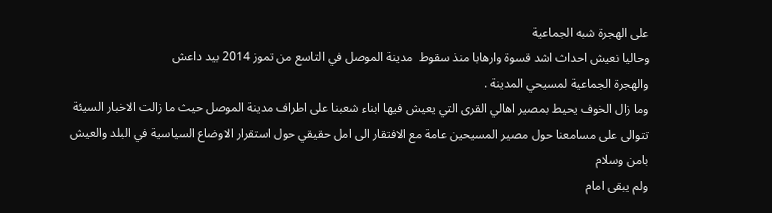على الهجرة شبه الجماعية
وحاليا نعيش احداث اشد قسوة وارهابا منذ سقوط  مدينة الموصل في التاسع من تموز 2014 بيد داعش
والهجرة الجماعية لمسيحي المدينة .
وما زال الخوف يحيط بمصير اهالي القرى التي يعيش فيها ابناء شعبنا على اطراف مدينة الموصل حيث ما زالت الاخبار السيئة تتوالى على مسامعنا حول مصير المسيحين عامة مع الافتقار الى امل حقيقي حول استقرار الاوضاع السياسية في البلد والعيش بامن وسلام
ولم يبقى امام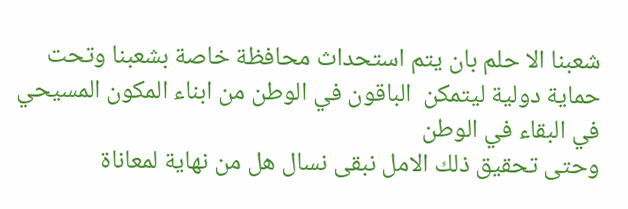شعبنا الا حلم بان يتم استحداث محافظة خاصة بشعبنا وتحت حماية دولية ليتمكن  الباقون في الوطن من ابناء المكون المسيحي في البقاء في الوطن
وحتى تحقيق ذلك الامل نبقى نسال هل من نهاية لمعاناة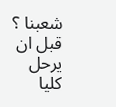شعبنا ؟
قبل ان يرحل كليا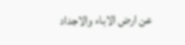عن ارض الاباء والاجداد